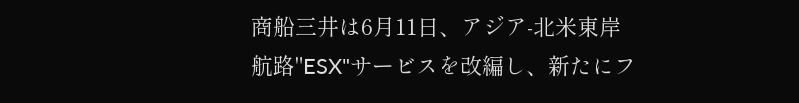商船三井は6月11日、アジア-北米東岸航路"ESX"サービスを改編し、新たにフ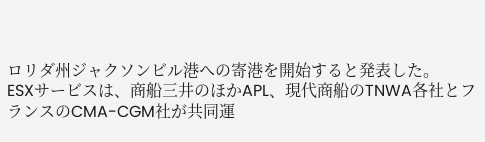ロリダ州ジャクソンビル港への寄港を開始すると発表した。
ESXサービスは、商船三井のほかAPL、現代商船のTNWA各社とフランスのCMA-CGM社が共同運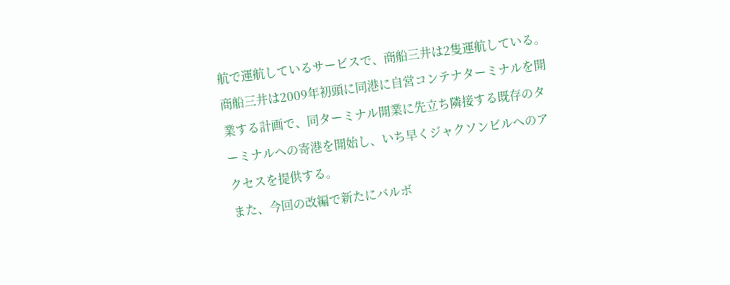航で運航しているサービスで、商船三井は2隻運航している。
商船三井は2009年初頭に同港に自営コンテナターミナルを開業する計画で、同ターミナル開業に先立ち隣接する既存のターミナルへの寄港を開始し、いち早くジャクソンビルへのアクセスを提供する。
また、今回の改編で新たにバルボ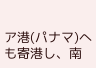ア港(パナマ)へも寄港し、南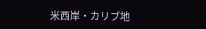米西岸・カリブ地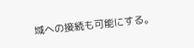域への接続も可能にする。